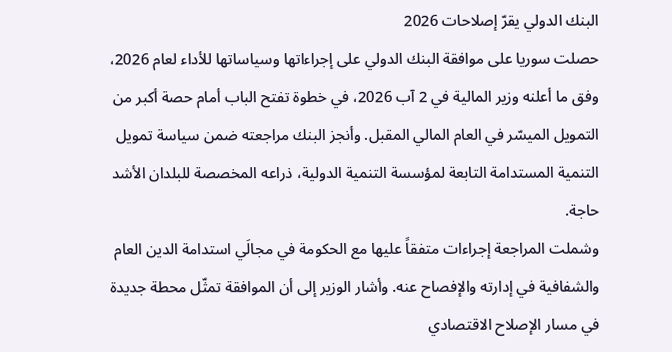البنك الدولي يقرّ إصلاحات 2026
حصلت سوريا على موافقة البنك الدولي على إجراءاتها وسياساتها للأداء لعام 2026، وفق ما أعلنه وزير المالية في 2 آب 2026، في خطوة تفتح الباب أمام حصة أكبر من التمويل الميسّر في العام المالي المقبل. وأنجز البنك مراجعته ضمن سياسة تمويل التنمية المستدامة التابعة لمؤسسة التنمية الدولية، ذراعه المخصصة للبلدان الأشد حاجة.
وشملت المراجعة إجراءات متفقاً عليها مع الحكومة في مجالَي استدامة الدين العام والشفافية في إدارته والإفصاح عنه. وأشار الوزير إلى أن الموافقة تمثّل محطة جديدة في مسار الإصلاح الاقتصادي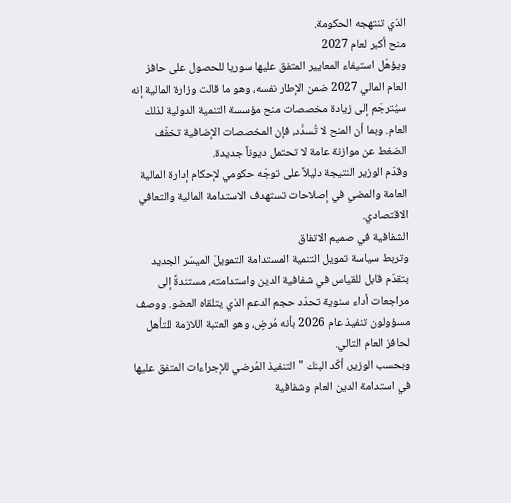الذي تنتهجه الحكومة.
منح أكبر لعام 2027
ويؤهّل استيفاء المعايير المتفق عليها سوريا للحصول على حافز العام المالي 2027 ضمن الإطار نفسه، وهو ما قالت وزارة المالية إنه سيُترجَم إلى زيادة مخصصات منح مؤسسة التنمية الدولية لذلك العام. وبما أن المنح لا تُسدَّد، فإن المخصصات الإضافية تخفّف الضغط عن موازنة عامة لا تحتمل ديوناً جديدة.
وقدّم الوزير النتيجة دليلاً على توجّه حكومي لإحكام إدارة المالية العامة والمضي في إصلاحات تستهدف الاستدامة المالية والتعافي الاقتصادي.
الشفافية في صميم الاتفاق
وتربط سياسة تمويل التنمية المستدامة التمويلَ الميسّر الجديد بتقدّم قابل للقياس في شفافية الدين واستدامته، مستندةً إلى مراجعات أداء سنوية تحدّد حجم الدعم الذي يتلقاه العضو. ووصف مسؤولون تنفيذ عام 2026 بأنه مُرضٍ، وهو العتبة اللازمة للتأهل لحافز العام التالي.
وبحسب الوزير، أكّد البنك "التنفيذ المُرضي للإجراءات المتفق عليها في استدامة الدين العام وشفافية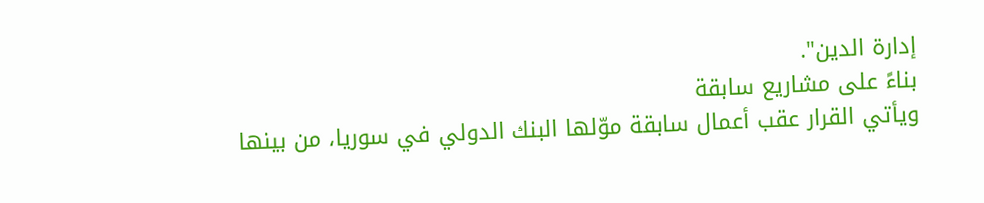إدارة الدين".
بناءً على مشاريع سابقة
ويأتي القرار عقب أعمال سابقة موّلها البنك الدولي في سوريا، من بينها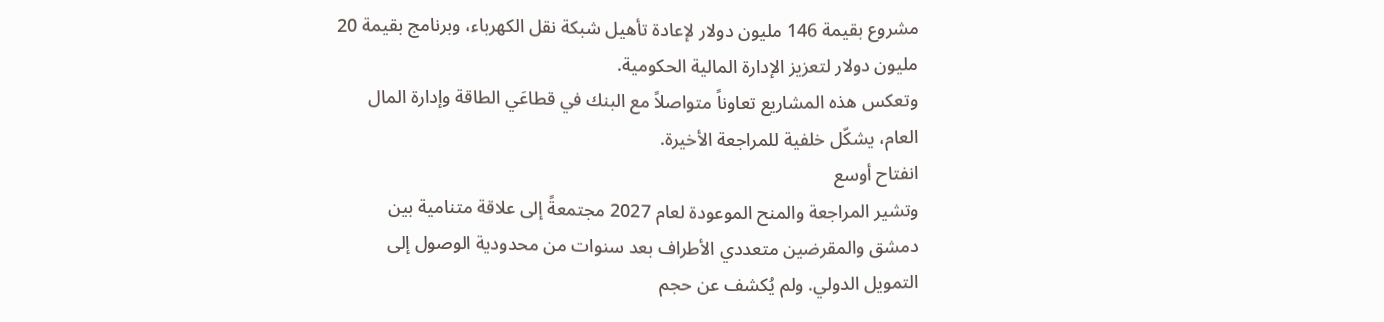مشروع بقيمة 146 مليون دولار لإعادة تأهيل شبكة نقل الكهرباء، وبرنامج بقيمة 20 مليون دولار لتعزيز الإدارة المالية الحكومية.
وتعكس هذه المشاريع تعاوناً متواصلاً مع البنك في قطاعَي الطاقة وإدارة المال العام، يشكّل خلفية للمراجعة الأخيرة.
انفتاح أوسع
وتشير المراجعة والمنح الموعودة لعام 2027 مجتمعةً إلى علاقة متنامية بين دمشق والمقرضين متعددي الأطراف بعد سنوات من محدودية الوصول إلى التمويل الدولي. ولم يُكشف عن حجم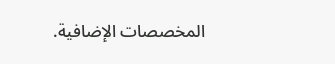المخصصات الإضافية.